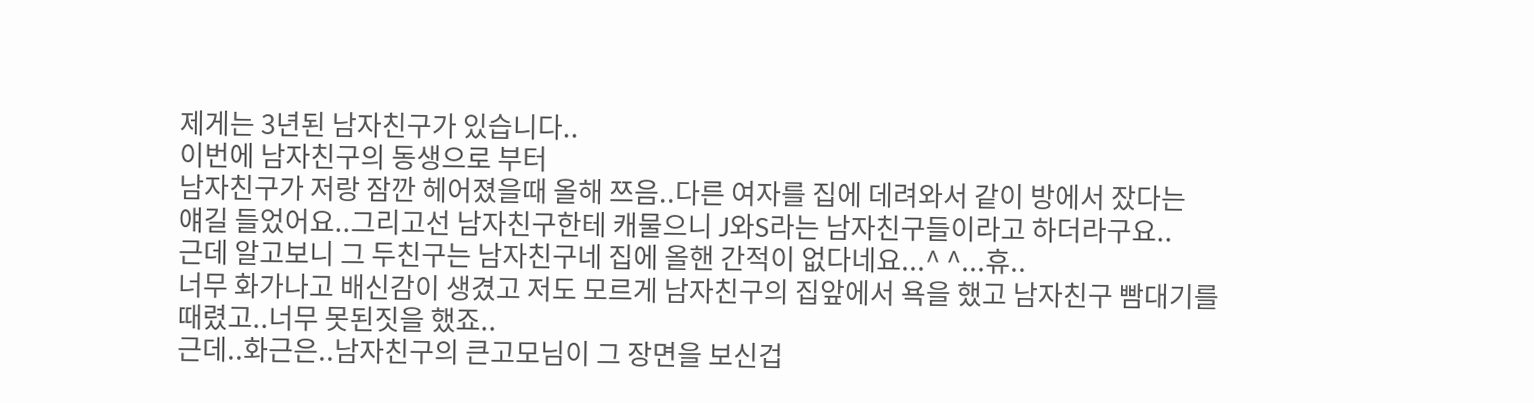제게는 3년된 남자친구가 있습니다..
이번에 남자친구의 동생으로 부터
남자친구가 저랑 잠깐 헤어졌을때 올해 쯔음..다른 여자를 집에 데려와서 같이 방에서 잤다는
얘길 들었어요..그리고선 남자친구한테 캐물으니 J와S라는 남자친구들이라고 하더라구요..
근데 알고보니 그 두친구는 남자친구네 집에 올핸 간적이 없다네요...^ ^...휴..
너무 화가나고 배신감이 생겼고 저도 모르게 남자친구의 집앞에서 욕을 했고 남자친구 빰대기를
때렸고..너무 못된짓을 했죠..
근데..화근은..남자친구의 큰고모님이 그 장면을 보신겁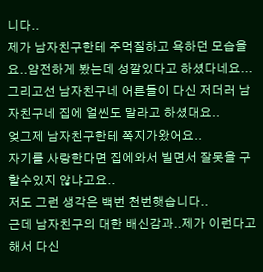니다..
제가 남자친구한테 주먹질하고 욕하던 모습을요..얌전하게 봤는데 성깔있다고 하셨다네요...
그리고선 남자친구네 어른들이 다신 저더러 남자친구네 집에 얼씬도 말라고 하셨대요..
엊그제 남자친구한테 쪽지가왔어요..
자기를 사랑한다면 집에와서 빌면서 잘못을 구할수있지 않냐고요..
저도 그런 생각은 백번 천번햇습니다..
근데 남자친구의 대한 배신감과..제가 이런다고 해서 다신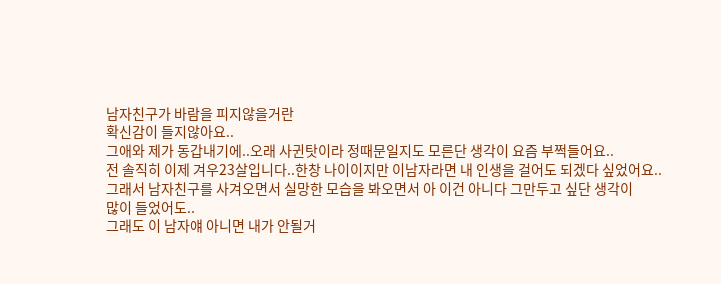남자친구가 바람을 피지않을거란
확신감이 들지않아요..
그애와 제가 동갑내기에..오래 사귄탓이라 정때문일지도 모른단 생각이 요즘 부쩍들어요..
전 솔직히 이제 겨우23살입니다..한창 나이이지만 이남자라면 내 인생을 걸어도 되겠다 싶었어요..
그래서 남자친구를 사겨오면서 실망한 모습을 봐오면서 아 이건 아니다 그만두고 싶단 생각이
많이 들었어도..
그래도 이 남자얘 아니면 내가 안될거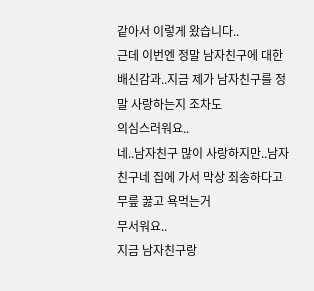같아서 이렇게 왔습니다..
근데 이번엔 정말 남자친구에 대한 배신감과..지금 제가 남자친구를 정말 사랑하는지 조차도
의심스러워요..
네..남자친구 많이 사랑하지만..남자친구네 집에 가서 막상 죄송하다고 무릎 꿇고 욕먹는거
무서워요..
지금 남자친구랑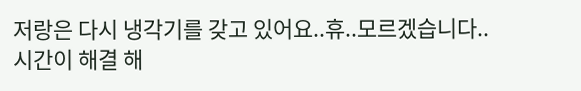저랑은 다시 냉각기를 갖고 있어요..휴..모르겠습니다..
시간이 해결 해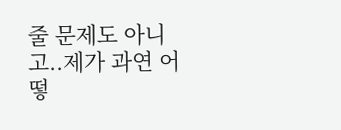줄 문제도 아니고..제가 과연 어떻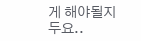게 해야될지두요..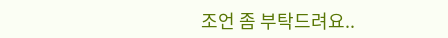조언 좀 부탁드려요..